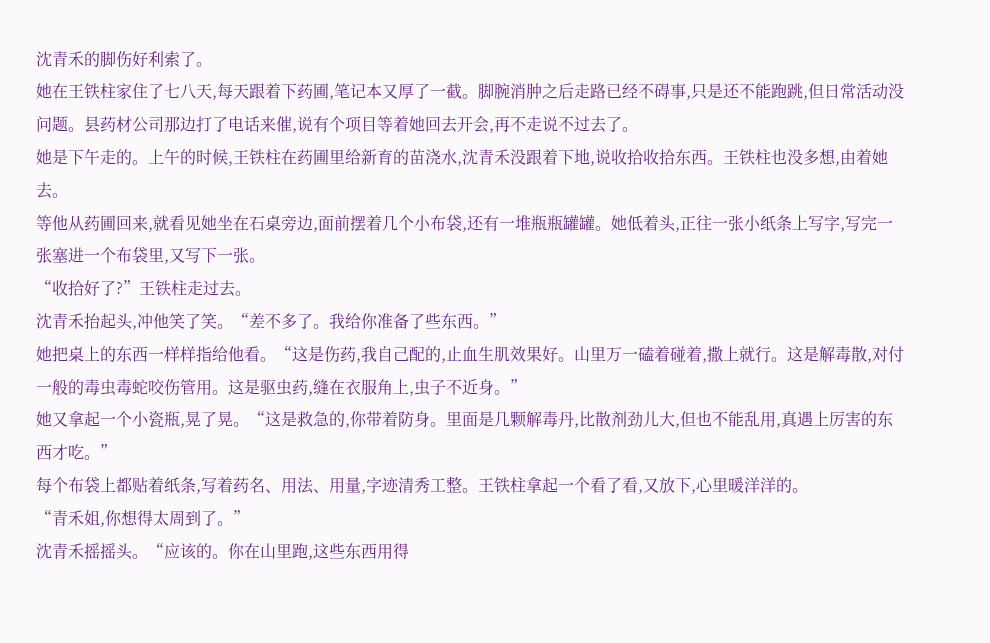沈青禾的脚伤好利索了。
她在王铁柱家住了七八天,每天跟着下药圃,笔记本又厚了一截。脚腕消肿之后走路已经不碍事,只是还不能跑跳,但日常活动没问题。县药材公司那边打了电话来催,说有个项目等着她回去开会,再不走说不过去了。
她是下午走的。上午的时候,王铁柱在药圃里给新育的苗浇水,沈青禾没跟着下地,说收拾收拾东西。王铁柱也没多想,由着她去。
等他从药圃回来,就看见她坐在石桌旁边,面前摆着几个小布袋,还有一堆瓶瓶罐罐。她低着头,正往一张小纸条上写字,写完一张塞进一个布袋里,又写下一张。
“收拾好了?”王铁柱走过去。
沈青禾抬起头,冲他笑了笑。“差不多了。我给你准备了些东西。”
她把桌上的东西一样样指给他看。“这是伤药,我自己配的,止血生肌效果好。山里万一磕着碰着,撒上就行。这是解毒散,对付一般的毒虫毒蛇咬伤管用。这是驱虫药,缝在衣服角上,虫子不近身。”
她又拿起一个小瓷瓶,晃了晃。“这是救急的,你带着防身。里面是几颗解毒丹,比散剂劲儿大,但也不能乱用,真遇上厉害的东西才吃。”
每个布袋上都贴着纸条,写着药名、用法、用量,字迹清秀工整。王铁柱拿起一个看了看,又放下,心里暖洋洋的。
“青禾姐,你想得太周到了。”
沈青禾摇摇头。“应该的。你在山里跑,这些东西用得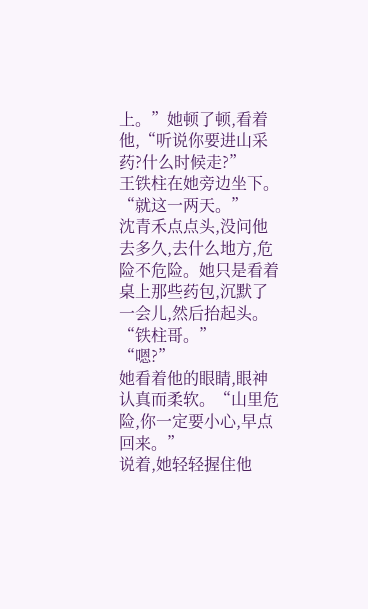上。”她顿了顿,看着他,“听说你要进山采药?什么时候走?”
王铁柱在她旁边坐下。“就这一两天。”
沈青禾点点头,没问他去多久,去什么地方,危险不危险。她只是看着桌上那些药包,沉默了一会儿,然后抬起头。
“铁柱哥。”
“嗯?”
她看着他的眼睛,眼神认真而柔软。“山里危险,你一定要小心,早点回来。”
说着,她轻轻握住他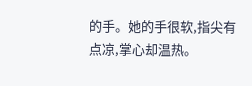的手。她的手很软,指尖有点凉,掌心却温热。